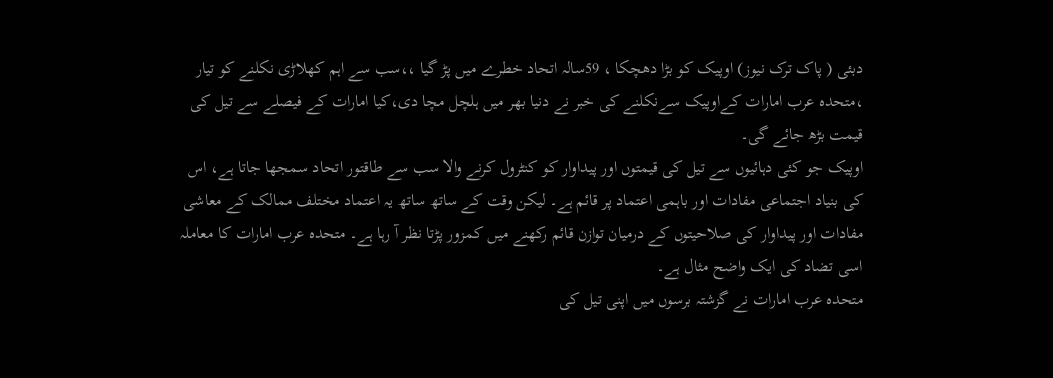دبئی ( پاک ترک نیوز) اوپیک کو بڑا دھچکا ، 59سالہ اتحاد خطرے میں پڑ گیا ،،سب سے اہم کھلاڑی نکلنے کو تیار ،متحدہ عرب امارات کےاوپیک سےنکلنے کی خبر نے دنیا بھر میں ہلچل مچا دی،کیا امارات کے فیصلے سے تیل کی قیمت بڑھ جائے گی۔
اوپیک جو کئی دہائیوں سے تیل کی قیمتوں اور پیداوار کو کنٹرول کرنے والا سب سے طاقتور اتحاد سمجھا جاتا ہے، اس کی بنیاد اجتماعی مفادات اور باہمی اعتماد پر قائم ہے۔ لیکن وقت کے ساتھ ساتھ یہ اعتماد مختلف ممالک کے معاشی مفادات اور پیداوار کی صلاحیتوں کے درمیان توازن قائم رکھنے میں کمزور پڑتا نظر آ رہا ہے۔ متحدہ عرب امارات کا معاملہ اسی تضاد کی ایک واضح مثال ہے۔
متحدہ عرب امارات نے گزشتہ برسوں میں اپنی تیل کی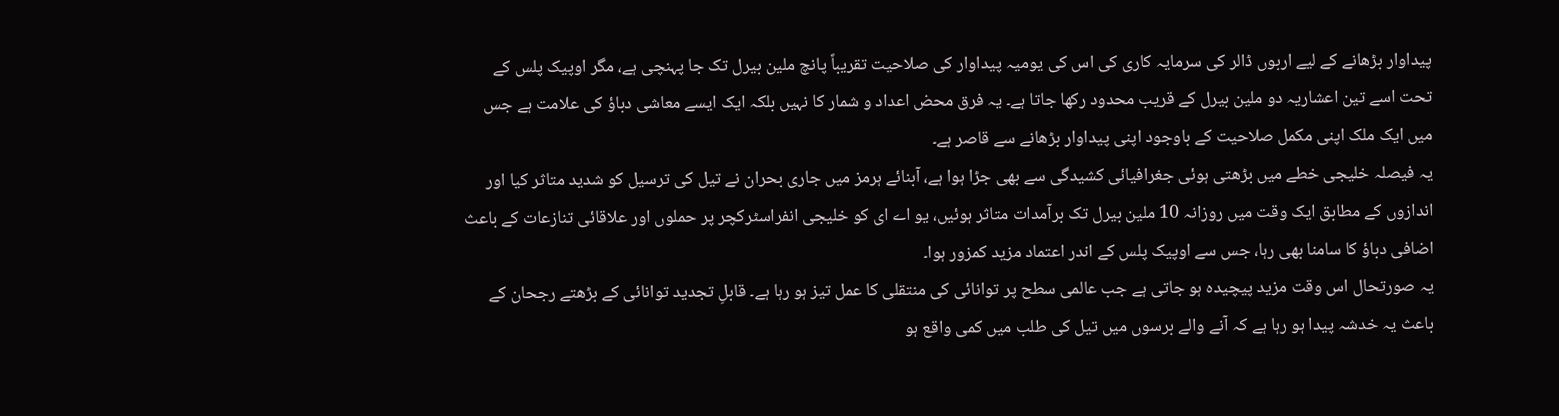پیداوار بڑھانے کے لیے اربوں ڈالر کی سرمایہ کاری کی اس کی یومیہ پیداوار کی صلاحیت تقریباً پانچ ملین بیرل تک جا پہنچی ہے، مگر اوپیک پلس کے تحت اسے تین اعشاریہ دو ملین بیرل کے قریب محدود رکھا جاتا ہے۔ یہ فرق محض اعداد و شمار کا نہیں بلکہ ایک ایسے معاشی دباؤ کی علامت ہے جس میں ایک ملک اپنی مکمل صلاحیت کے باوجود اپنی پیداوار بڑھانے سے قاصر ہے۔
یہ فیصلہ خلیجی خطے میں بڑھتی ہوئی جغرافیائی کشیدگی سے بھی جڑا ہوا ہے، آبنائے ہرمز میں جاری بحران نے تیل کی ترسیل کو شدید متاثر کیا اور اندازوں کے مطابق ایک وقت میں روزانہ 10 ملین بیرل تک برآمدات متاثر ہوئیں، یو اے ای کو خلیجی انفراسٹرکچر پر حملوں اور علاقائی تنازعات کے باعث اضافی دباؤ کا سامنا بھی رہا، جس سے اوپیک پلس کے اندر اعتماد مزید کمزور ہوا۔
یہ صورتحال اس وقت مزید پیچیدہ ہو جاتی ہے جب عالمی سطح پر توانائی کی منتقلی کا عمل تیز ہو رہا ہے۔ قابلِ تجدید توانائی کے بڑھتے رجحان کے باعث یہ خدشہ پیدا ہو رہا ہے کہ آنے والے برسوں میں تیل کی طلب میں کمی واقع ہو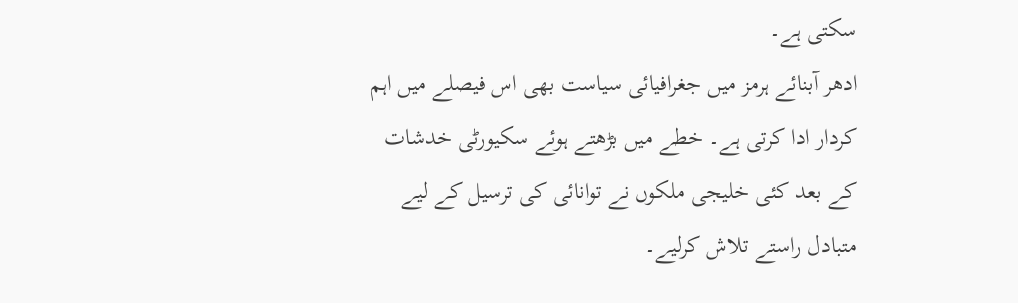سکتی ہے۔
ادھر آبنائے ہرمز میں جغرافیائی سیاست بھی اس فیصلے میں اہم کردار ادا کرتی ہے۔ خطے میں بڑھتے ہوئے سکیورٹی خدشات کے بعد کئی خلیجی ملکوں نے توانائی کی ترسیل کے لیے متبادل راستے تلاش کرلیے۔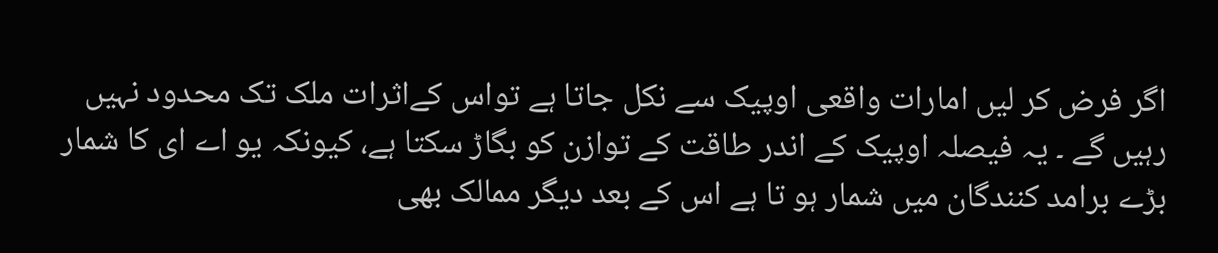اگر فرض کر لیں امارات واقعی اوپیک سے نکل جاتا ہے تواس کےاثرات ملک تک محدود نہیں رہیں گے ۔ یہ فیصلہ اوپیک کے اندر طاقت کے توازن کو بگاڑ سکتا ہے، کیونکہ یو اے ای کا شمار بڑے برامد کنندگان میں شمار ہو تا ہے اس کے بعد دیگر ممالک بھی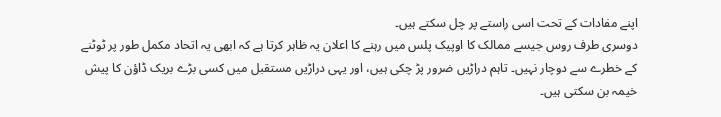اپنے مفادات کے تحت اسی راستے پر چل سکتے ہیں۔
دوسری طرف روس جیسے ممالک کا اوپیک پلس میں رہنے کا اعلان یہ ظاہر کرتا ہے کہ ابھی یہ اتحاد مکمل طور پر ٹوٹنے کے خطرے سے دوچار نہیں۔ تاہم دراڑیں ضرور پڑ چکی ہیں، اور یہی دراڑیں مستقبل میں کسی بڑے بریک ڈاؤن کا پیش خیمہ بن سکتی ہیں۔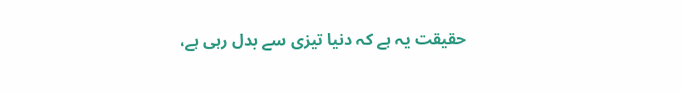حقیقت یہ ہے کہ دنیا تیزی سے بدل رہی ہے،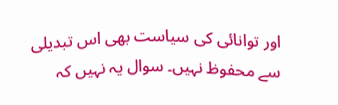اور توانائی کی سیاست بھی اس تبدیلی سے محفوظ نہیں۔ سوال یہ نہیں کہ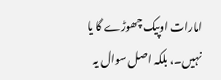امارات اوپیک چھوڑے گا یا نہیں۔، بلکہ اصل سوال یہ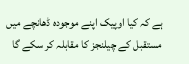ہے کہ کیا اوپیک اپنے موجودہ ڈھانچے میں مستقبل کے چیلنجز کا مقابلہ کر سکے گا